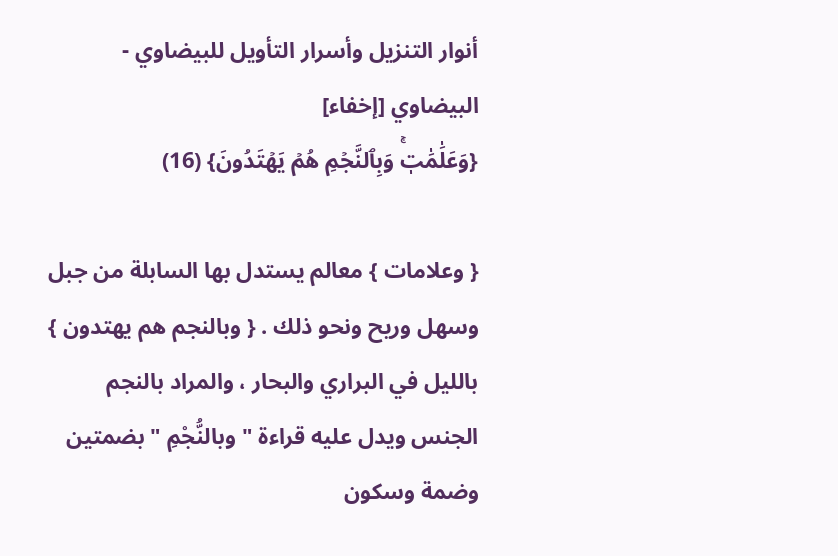أنوار التنزيل وأسرار التأويل للبيضاوي - البيضاوي [إخفاء]
{وَعَلَٰمَٰتٖۚ وَبِٱلنَّجۡمِ هُمۡ يَهۡتَدُونَ} (16)

{ وعلامات } معالم يستدل بها السابلة من جبل وسهل وريح ونحو ذلك . { وبالنجم هم يهتدون } بالليل في البراري والبحار ، والمراد بالنجم الجنس ويدل عليه قراءة " وبالنُّجْمِ " بضمتين وضمة وسكون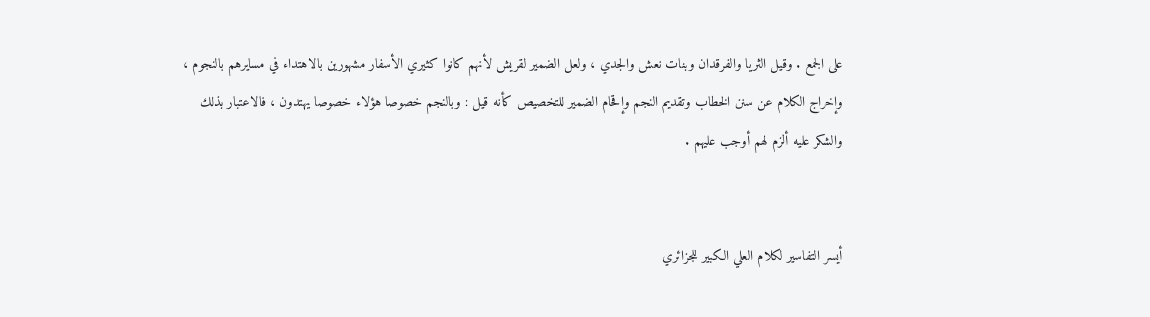على الجمع . وقيل الثريا والفرقدان وبنات نعش والجدي ، ولعل الضمير لقريش لأنهم كانوا كثيري الأسفار مشهورين بالاهتداء في مسايرهم بالنجوم ، وإخراج الكلام عن سنن الخطاب وتقديم النجم وإقحام الضمير للتخصيص كأنه قيل : وبالنجم خصوصا هؤلاء خصوصا يهتدون ، فالاعتبار بذلك والشكر عليه ألزم لهم أوجب عليهم .


أيسر التفاسير لكلام العلي الكبير للجزائري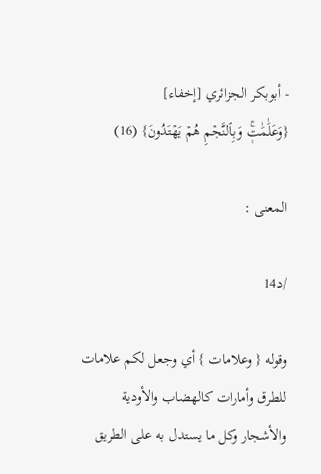- أبوبكر الجزائري [إخفاء]
{وَعَلَٰمَٰتٖۚ وَبِٱلنَّجۡمِ هُمۡ يَهۡتَدُونَ} (16)

المعنى :

/د14

وقوله { وعلامات } أي وجعل لكم علامات للطرق وأمارات كالهضاب والأودية والأشجار وكل ما يستدل به على الطريق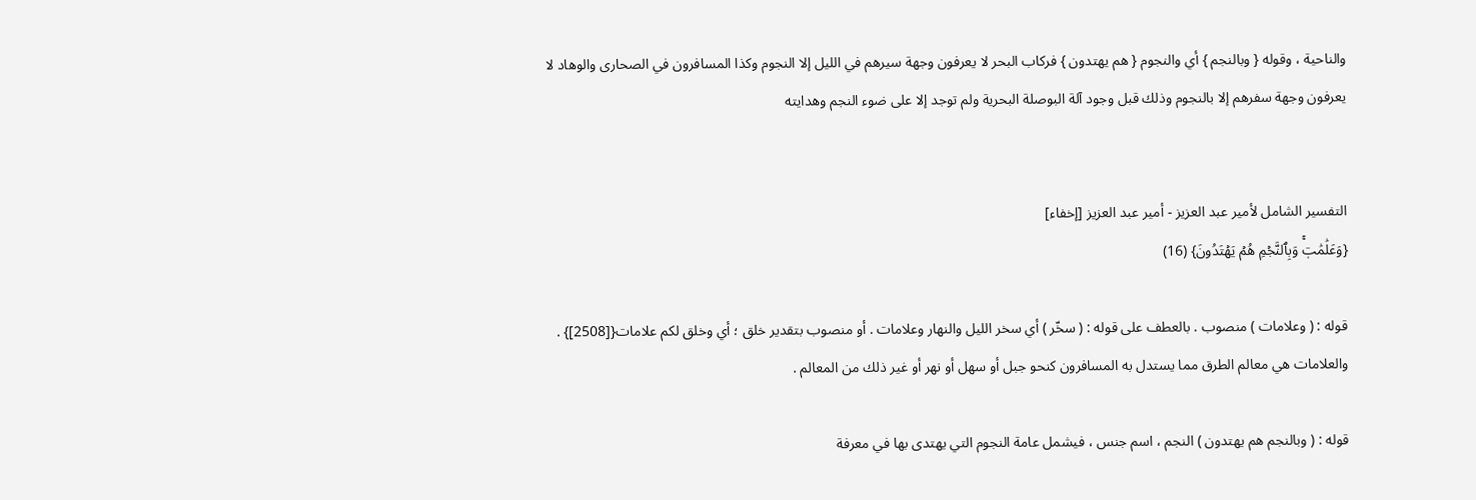والناحية ، وقوله { وبالنجم } أي والنجوم { هم يهتدون } فركاب البحر لا يعرفون وجهة سيرهم في الليل إلا النجوم وكذا المسافرون في الصحارى والوهاد لا يعرفون وجهة سفرهم إلا بالنجوم وذلك قبل وجود آلة البوصلة البحرية ولم توجد إلا على ضوء النجم وهدايته


التفسير الشامل لأمير عبد العزيز - أمير عبد العزيز [إخفاء]
{وَعَلَٰمَٰتٖۚ وَبِٱلنَّجۡمِ هُمۡ يَهۡتَدُونَ} (16)

قوله : ( وعلامات ) منصوب . بالعطف على قوله : ( سخّر ) أي سخر الليل والنهار وعلامات . أو منصوب بتقدير خلق ؛ أي وخلق لكم علامات{[2508]} . والعلامات هي معالم الطرق مما يستدل به المسافرون كنحو جبل أو سهل أو نهر أو غير ذلك من المعالم .

قوله : ( وبالنجم هم يهتدون ) النجم ، اسم جنس ، فيشمل عامة النجوم التي يهتدى بها في معرفة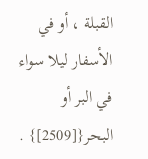القبلة ، أو في الأسفار ليلا سواء في البر أو البحر{[2509]} .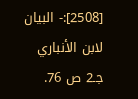[2508]:- البيان لابن الأنباري جـ2 ص 76.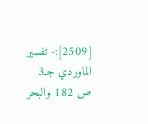[2509]:- تفسير الماوردي جـ3 ص 182 والبحر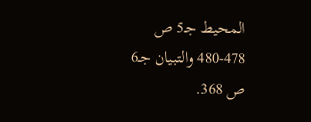المحيط جـ5 ص 478-480 والتبيان جـ6 ص 368.